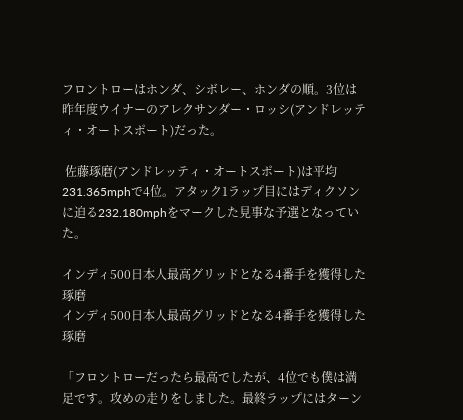フロントローはホンダ、シボレー、ホンダの順。3位は昨年度ウイナーのアレクサンダー・ロッシ(アンドレッティ・オートスポート)だった。

 佐藤琢磨(アンドレッティ・オートスポート)は平均231.365mphで4位。アタック1ラップ目にはディクソンに迫る232.180mphをマークした見事な予選となっていた。

インディ500日本人最高グリッドとなる4番手を獲得した琢磨
インディ500日本人最高グリッドとなる4番手を獲得した琢磨

「フロントローだったら最高でしたが、4位でも僕は満足です。攻めの走りをしました。最終ラップにはターン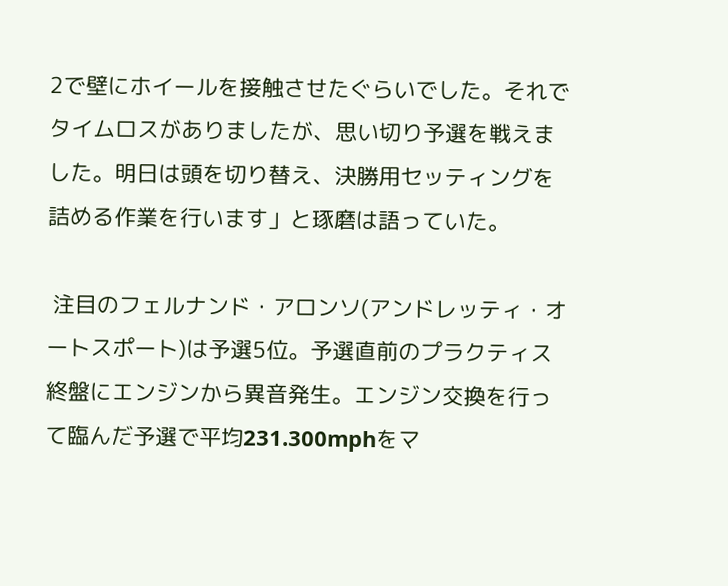2で壁にホイールを接触させたぐらいでした。それでタイムロスがありましたが、思い切り予選を戦えました。明日は頭を切り替え、決勝用セッティングを詰める作業を行います」と琢磨は語っていた。

 注目のフェルナンド・アロンソ(アンドレッティ・オートスポート)は予選5位。予選直前のプラクティス終盤にエンジンから異音発生。エンジン交換を行って臨んだ予選で平均231.300mphをマ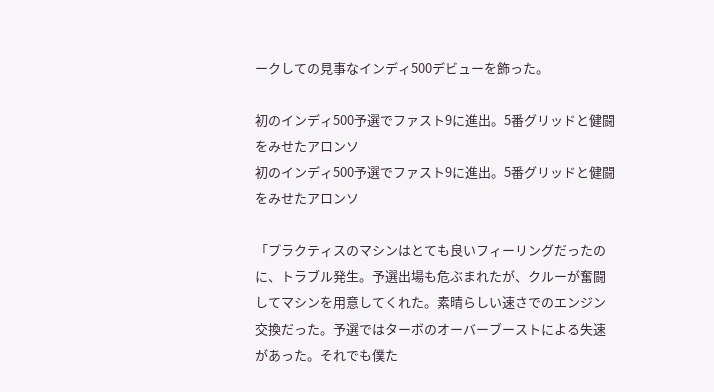ークしての見事なインディ500デビューを飾った。

初のインディ500予選でファスト9に進出。5番グリッドと健闘をみせたアロンソ
初のインディ500予選でファスト9に進出。5番グリッドと健闘をみせたアロンソ

「プラクティスのマシンはとても良いフィーリングだったのに、トラブル発生。予選出場も危ぶまれたが、クルーが奮闘してマシンを用意してくれた。素晴らしい速さでのエンジン交換だった。予選ではターボのオーバーブーストによる失速があった。それでも僕た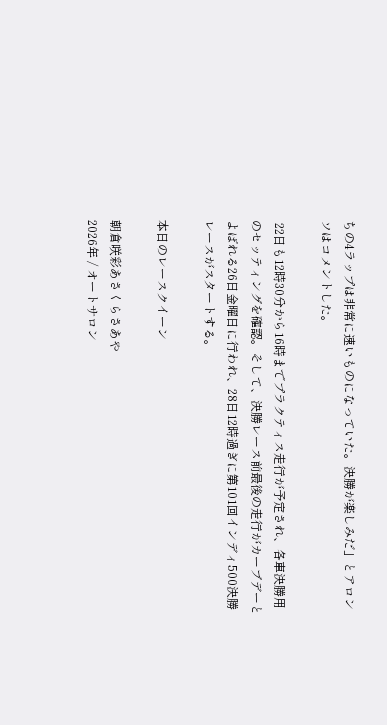ちの4ラップは非常に速いものになっていた。決勝が楽しみだ」とアロンソはコメントした。

 22日も12時30分から16時までプラクティス走行が予定され、各車決勝用のセッティングを確認。そして、決勝レース前最後の走行がカーブデーとよばれる26日金曜日に行われ、28日12時過ぎに第101回インディ500決勝レースがスタートする。

本日のレースクイーン

朝倉咲彩あさくらさあや
2026年 / オートサロン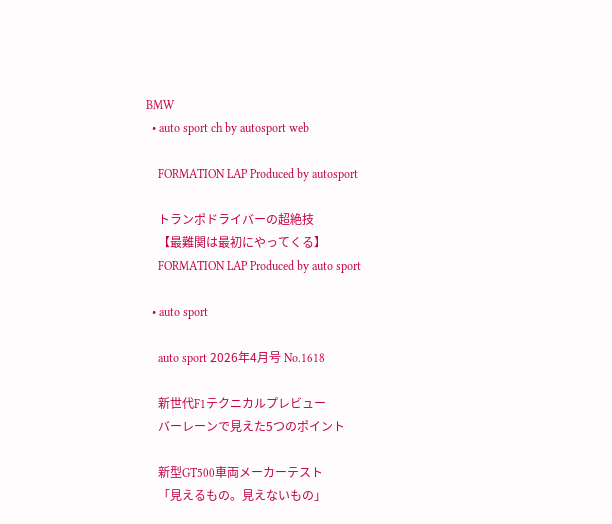BMW
  • auto sport ch by autosport web

    FORMATION LAP Produced by autosport

    トランポドライバーの超絶技
    【最難関は最初にやってくる】
    FORMATION LAP Produced by auto sport

  • auto sport

    auto sport 2026年4月号 No.1618

    新世代F1テクニカルプレビュー
    バーレーンで見えた5つのポイント

    新型GT500車両メーカーテスト
    「見えるもの。見えないもの」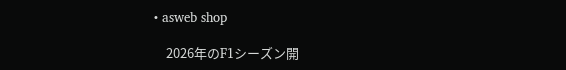• asweb shop

    2026年のF1シーズン開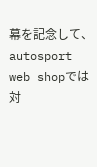幕を記念して、autosport web shopでは対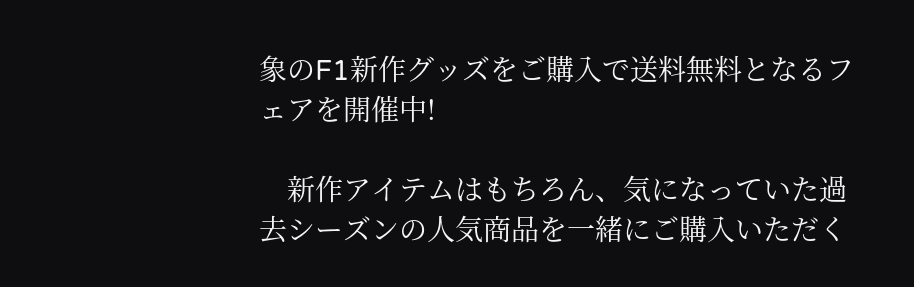象のF1新作グッズをご購入で送料無料となるフェアを開催中!

    新作アイテムはもちろん、気になっていた過去シーズンの人気商品を一緒にご購入いただく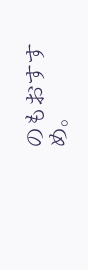のもおすすめ。